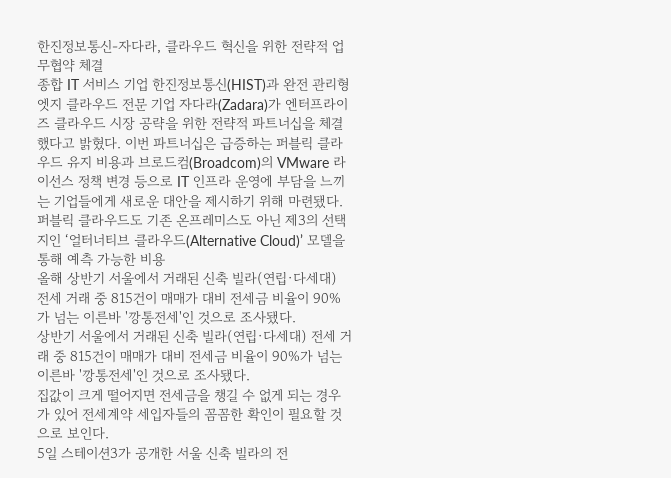한진정보통신-자다라, 클라우드 혁신을 위한 전략적 업무협약 체결
종합 IT 서비스 기업 한진정보통신(HIST)과 완전 관리형 엣지 클라우드 전문 기업 자다라(Zadara)가 엔터프라이즈 클라우드 시장 공략을 위한 전략적 파트너십을 체결했다고 밝혔다. 이번 파트너십은 급증하는 퍼블릭 클라우드 유지 비용과 브로드컴(Broadcom)의 VMware 라이선스 정책 변경 등으로 IT 인프라 운영에 부담을 느끼는 기업들에게 새로운 대안을 제시하기 위해 마련됐다. 퍼블릭 클라우드도 기존 온프레미스도 아닌 제3의 선택지인 ‘얼터너티브 클라우드(Alternative Cloud)’ 모델을 통해 예측 가능한 비용
올해 상반기 서울에서 거래된 신축 빌라(연립·다세대) 전세 거래 중 815건이 매매가 대비 전세금 비율이 90%가 넘는 이른바 '깡통전세'인 것으로 조사됐다.
상반기 서울에서 거래된 신축 빌라(연립·다세대) 전세 거래 중 815건이 매매가 대비 전세금 비율이 90%가 넘는 이른바 '깡통전세'인 것으로 조사됐다.
집값이 크게 떨어지면 전세금을 챙길 수 없게 되는 경우가 있어 전세계약 세입자들의 꼼꼼한 확인이 필요할 것으로 보인다.
5일 스테이션3가 공개한 서울 신축 빌라의 전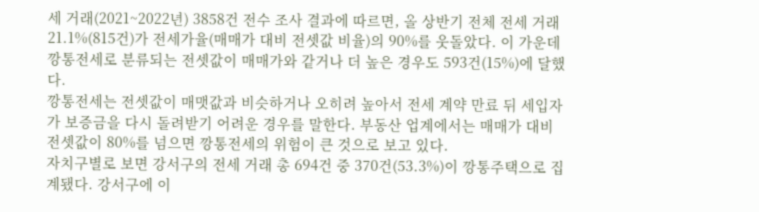세 거래(2021~2022년) 3858건 전수 조사 결과에 따르면, 올 상반기 전체 전세 거래 21.1%(815건)가 전세가율(매매가 대비 전셋값 비율)의 90%를 웃돌았다. 이 가운데 깡통전세로 분류되는 전셋값이 매매가와 같거나 더 높은 경우도 593건(15%)에 달했다.
깡통전세는 전셋값이 매맷값과 비슷하거나 오히려 높아서 전세 계약 만료 뒤 세입자가 보증금을 다시 돌려받기 어려운 경우를 말한다. 부동산 업계에서는 매매가 대비 전셋값이 80%를 넘으면 깡통전세의 위험이 큰 것으로 보고 있다.
자치구별로 보면 강서구의 전세 거래 총 694건 중 370건(53.3%)이 깡통주택으로 집계됐다. 강서구에 이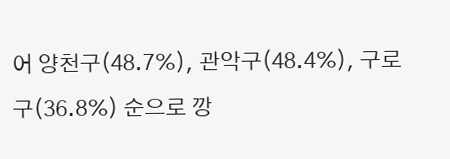어 양천구(48.7%), 관악구(48.4%), 구로구(36.8%) 순으로 깡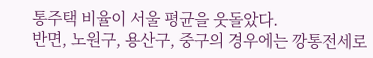통주택 비율이 서울 평균을 웃돌았다.
반면, 노원구, 용산구, 중구의 경우에는 깡통전세로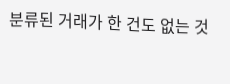분류된 거래가 한 건도 없는 것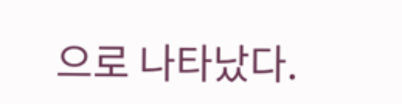으로 나타났다.